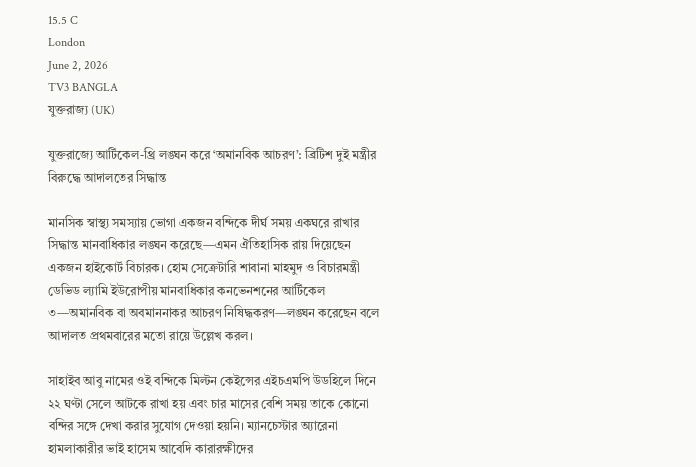15.5 C
London
June 2, 2026
TV3 BANGLA
যুক্তরাজ্য (UK)

যুক্তরাজ্যে আর্টিকেল-থ্রি লঙ্ঘন করে ‘অমানবিক আচরণ’: ব্রিটিশ দুই মন্ত্রীর বিরুদ্ধে আদালতের সিদ্ধান্ত

মানসিক স্বাস্থ্য সমস্যায় ভোগা একজন বন্দিকে দীর্ঘ সময় একঘরে রাখার সিদ্ধান্ত মানবাধিকার লঙ্ঘন করেছে—এমন ঐতিহাসিক রায় দিয়েছেন একজন হাইকোর্ট বিচারক। হোম সেক্রেটারি শাবানা মাহমুদ ও বিচারমন্ত্রী ডেভিড ল্যামি ইউরোপীয় মানবাধিকার কনভেনশনের আর্টিকেল ৩—অমানবিক বা অবমাননাকর আচরণ নিষিদ্ধকরণ—লঙ্ঘন করেছেন বলে আদালত প্রথমবারের মতো রায়ে উল্লেখ করল।

সাহাইব আবু নামের ওই বন্দিকে মিল্টন কেইন্সের এইচএমপি উডহিলে দিনে ২২ ঘণ্টা সেলে আটকে রাখা হয় এবং চার মাসের বেশি সময় তাকে কোনো বন্দির সঙ্গে দেখা করার সুযোগ দেওয়া হয়নি। ম্যানচেস্টার অ্যারেনা হামলাকারীর ভাই হাসেম আবেদি কারারক্ষীদের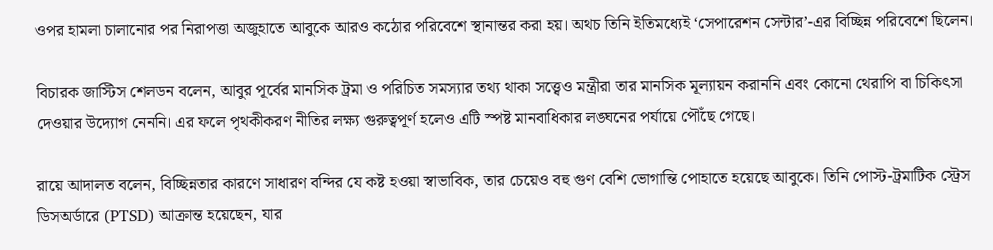ওপর হামলা চালানোর পর নিরাপত্তা অজুহাতে আবুকে আরও কঠোর পরিবেশে স্থানান্তর করা হয়। অথচ তিনি ইতিমধ্যেই ‘সেপারেশন সেন্টার’-এর বিচ্ছিন্ন পরিবেশে ছিলেন।

বিচারক জাস্টিস শেলডন বলেন, আবুর পূর্বের মানসিক ট্রমা ও পরিচিত সমস্যার তথ্য থাকা সত্ত্বেও মন্ত্রীরা তার মানসিক মূল্যায়ন করাননি এবং কোনো থেরাপি বা চিকিৎসা দেওয়ার উদ্যোগ নেননি। এর ফলে পৃথকীকরণ নীতির লক্ষ্য গুরুত্বপূর্ণ হলেও এটি স্পষ্ট মানবাধিকার লঙ্ঘনের পর্যায়ে পৌঁছে গেছে।

রায়ে আদালত বলেন, বিচ্ছিন্নতার কারণে সাধারণ বন্দির যে কষ্ট হওয়া স্বাভাবিক, তার চেয়েও বহু গুণ বেশি ভোগান্তি পোহাতে হয়েছে আবুকে। তিনি পোস্ট-ট্রমাটিক স্ট্রেস ডিসঅর্ডারে (PTSD) আক্রান্ত হয়েছেন, যার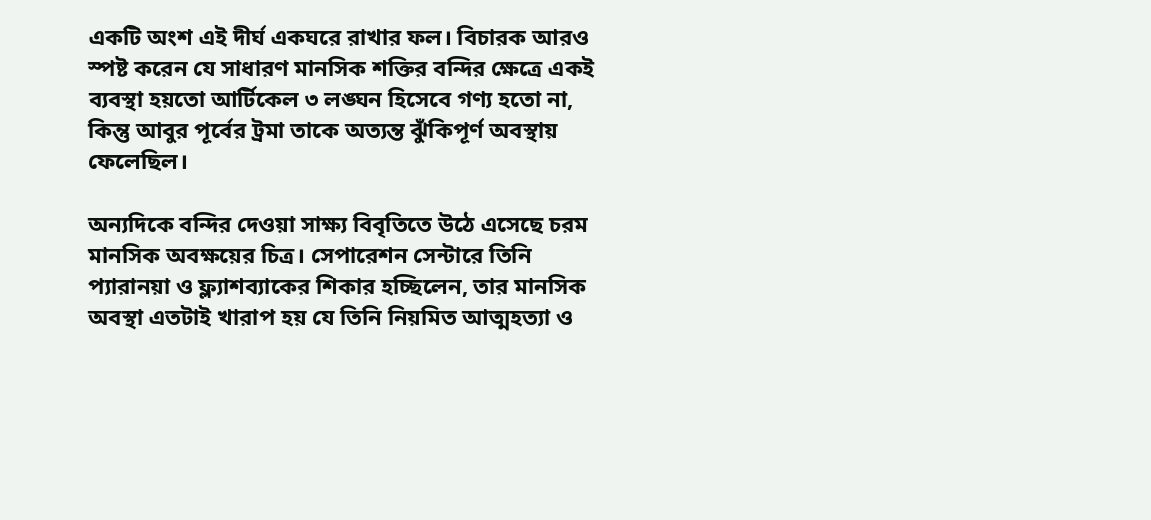একটি অংশ এই দীর্ঘ একঘরে রাখার ফল। বিচারক আরও স্পষ্ট করেন যে সাধারণ মানসিক শক্তির বন্দির ক্ষেত্রে একই ব্যবস্থা হয়তো আর্টিকেল ৩ লঙ্ঘন হিসেবে গণ্য হতো না, কিন্তু আবুর পূর্বের ট্রমা তাকে অত্যন্ত ঝুঁকিপূর্ণ অবস্থায় ফেলেছিল।

অন্যদিকে বন্দির দেওয়া সাক্ষ্য বিবৃতিতে উঠে এসেছে চরম মানসিক অবক্ষয়ের চিত্র। সেপারেশন সেন্টারে তিনি প্যারানয়া ও ফ্ল্যাশব্যাকের শিকার হচ্ছিলেন, তার মানসিক অবস্থা এতটাই খারাপ হয় যে তিনি নিয়মিত আত্মহত্যা ও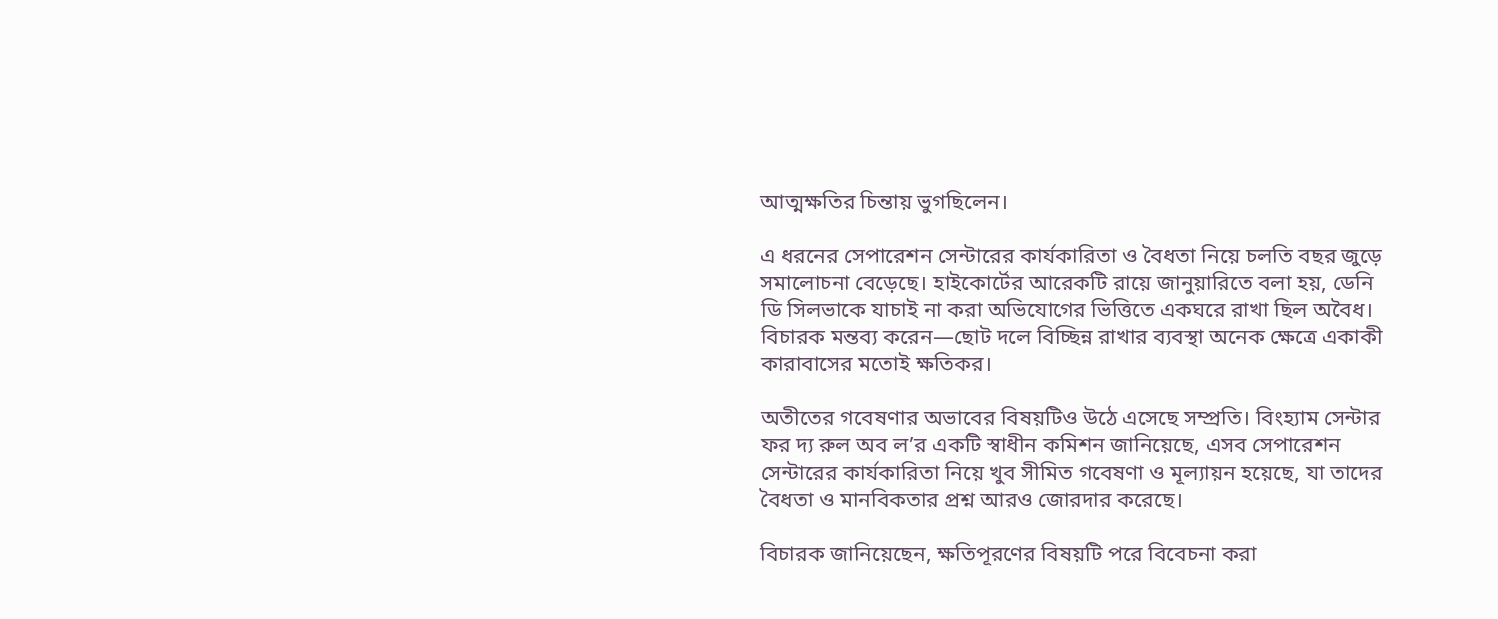আত্মক্ষতির চিন্তায় ভুগছিলেন।

এ ধরনের সেপারেশন সেন্টারের কার্যকারিতা ও বৈধতা নিয়ে চলতি বছর জুড়ে সমালোচনা বেড়েছে। হাইকোর্টের আরেকটি রায়ে জানুয়ারিতে বলা হয়, ডেনি ডি সিলভাকে যাচাই না করা অভিযোগের ভিত্তিতে একঘরে রাখা ছিল অবৈধ। বিচারক মন্তব্য করেন—ছোট দলে বিচ্ছিন্ন রাখার ব্যবস্থা অনেক ক্ষেত্রে একাকী কারাবাসের মতোই ক্ষতিকর।

অতীতের গবেষণার অভাবের বিষয়টিও উঠে এসেছে সম্প্রতি। বিংহ্যাম সেন্টার ফর দ্য রুল অব ল’র একটি স্বাধীন কমিশন জানিয়েছে, এসব সেপারেশন সেন্টারের কার্যকারিতা নিয়ে খুব সীমিত গবেষণা ও মূল্যায়ন হয়েছে, যা তাদের বৈধতা ও মানবিকতার প্রশ্ন আরও জোরদার করেছে।

বিচারক জানিয়েছেন, ক্ষতিপূরণের বিষয়টি পরে বিবেচনা করা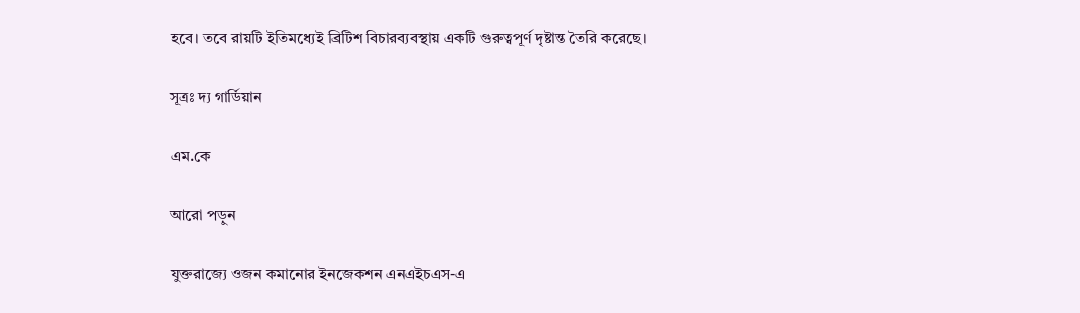হবে। তবে রায়টি ইতিমধ্যেই ব্রিটিশ বিচারব্যবস্থায় একটি গুরুত্বপূর্ণ দৃষ্টান্ত তৈরি করেছে।

সূত্রঃ দ্য গার্ডিয়ান

এম.কে

আরো পড়ুন

যুক্তরাজ্যে ওজন কমানোর ইনজেকশন এনএইচএস-এ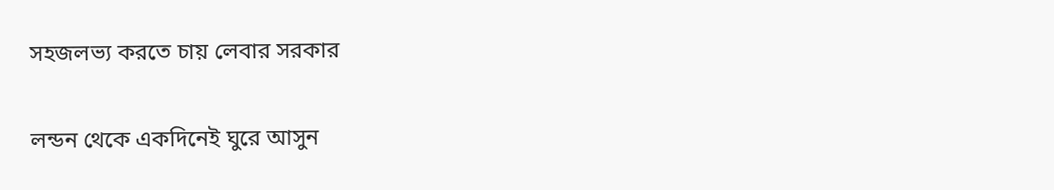সহজলভ্য করতে চায় লেবার সরকার

লন্ডন থেকে একদিনেই ঘুরে আসুন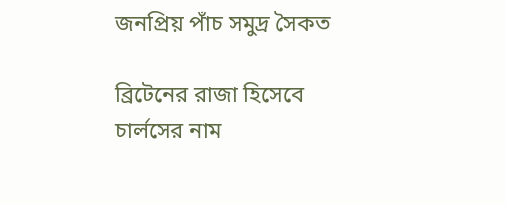জনপ্রিয় পাঁচ সমুদ্র সৈকত

ব্রিটেনের রাজা হিসেবে চার্লসের নাম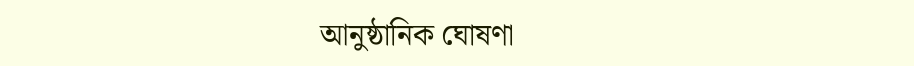আনুষ্ঠানিক ঘোষণা